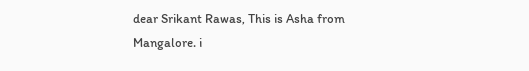dear Srikant Rawas, This is Asha from Mangalore. i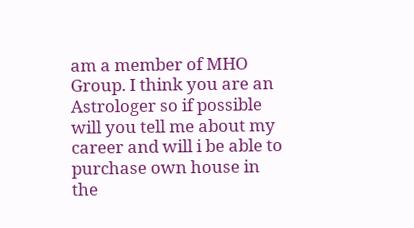am a member of MHO Group. I think you are an Astrologer so if possible will you tell me about my career and will i be able to purchase own house in the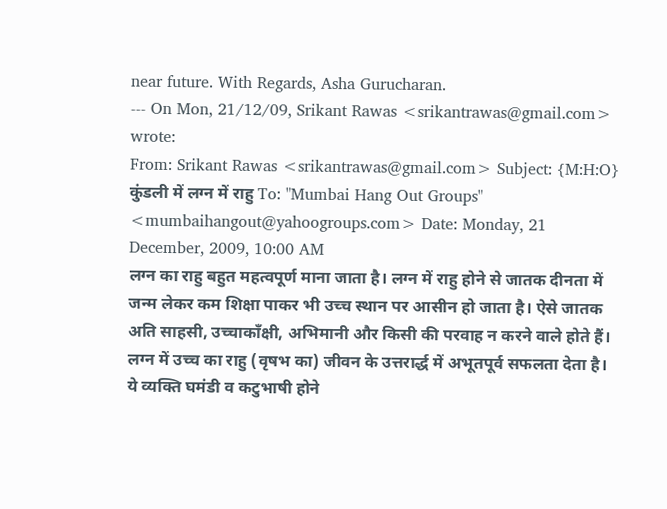near future. With Regards, Asha Gurucharan.
--- On Mon, 21/12/09, Srikant Rawas <srikantrawas@gmail.com> wrote:
From: Srikant Rawas <srikantrawas@gmail.com> Subject: {M:H:O} कुंडली में लग्न में राहु To: "Mumbai Hang Out Groups" <mumbaihangout@yahoogroups.com> Date: Monday, 21 December, 2009, 10:00 AM
लग्न का राहु बहुत महत्वपूर्ण माना जाता है। लग्न में राहु होने से जातक दीनता में जन्म लेकर कम शिक्षा पाकर भी उच्च स्थान पर आसीन हो जाता है। ऐसे जातक अति साहसी, उच्चाकाँक्षी, अभिमानी और किसी की परवाह न करने वाले होते हैं।
लग्न में उच्च का राहु (वृषभ का) जीवन के उत्तरार्द्ध में अभूतपूर्व सफलता देता है। ये व्यक्ति घमंडी व कटुभाषी होने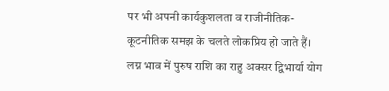पर भी अपनी कार्यकुशलता व राजीनीतिक-कूटनीतिक समझ के चलते लोकप्रिय हो जाते हैं।
लग्न भाव में पुरुष राशि का राहु अक्सर द्विभार्या योग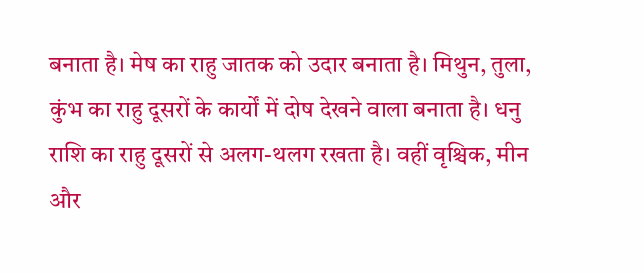बनाता है। मेष का राहु जातक को उदार बनाता है। मिथुन, तुला, कुंभ का राहु दूसरों के कार्यों में दोष देखने वाला बनाता है। धनु राशि का राहु दूसरों से अलग-थलग रखता है। वहीं वृश्चिक, मीन और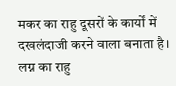मकर का राहु दूसरों के कार्यों में दखलंदाजी करने वाला बनाता है।
लग्न का राहु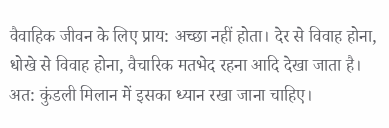वैवाहिक जीवन के लिए प्राय: अच्छा नहीं होता। देर से विवाह होना, धोखे से विवाह होना, वैचारिक मतभेद रहना आदि देखा जाता है। अत: कुंडली मिलान में इसका ध्यान रखा जाना चाहिए।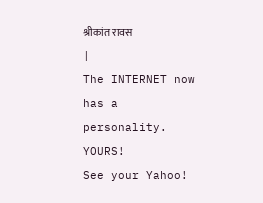श्रीकांत रावस
|
The INTERNET now has a personality. YOURS!
See your Yahoo!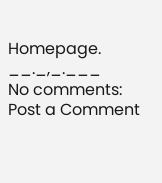Homepage.
__._,_.___
No comments:
Post a Comment